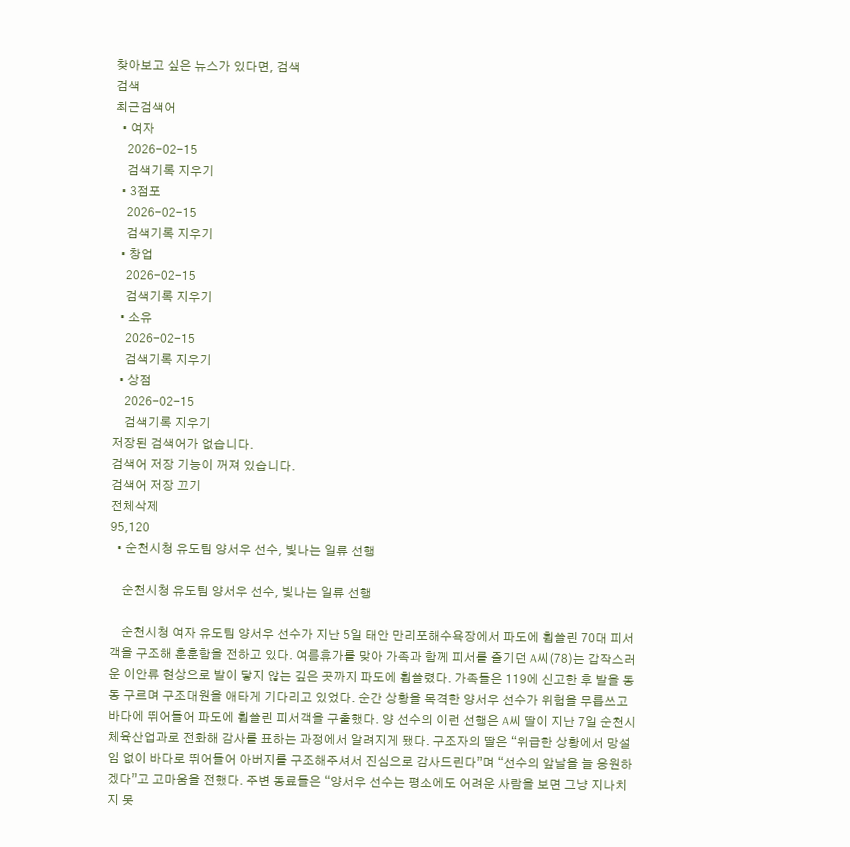찾아보고 싶은 뉴스가 있다면, 검색
검색
최근검색어
  • 여자
    2026-02-15
    검색기록 지우기
  • 3점포
    2026-02-15
    검색기록 지우기
  • 창업
    2026-02-15
    검색기록 지우기
  • 소유
    2026-02-15
    검색기록 지우기
  • 상점
    2026-02-15
    검색기록 지우기
저장된 검색어가 없습니다.
검색어 저장 기능이 꺼져 있습니다.
검색어 저장 끄기
전체삭제
95,120
  • 순천시청 유도팀 양서우 선수, 빛나는 일류 선행

    순천시청 유도팀 양서우 선수, 빛나는 일류 선행

    순천시청 여자 유도팀 양서우 선수가 지난 5일 태안 만리포해수욕장에서 파도에 휩쓸린 70대 피서객을 구조해 훈훈함을 전하고 있다. 여름휴가를 맞아 가족과 함께 피서를 즐기던 A씨(78)는 갑작스러운 이안류 현상으로 발이 닿지 않는 깊은 곳까지 파도에 휩쓸렸다. 가족들은 119에 신고한 후 발을 동동 구르며 구조대원을 애타게 기다리고 있었다. 순간 상황을 목격한 양서우 선수가 위험을 무릅쓰고 바다에 뛰어들어 파도에 휩쓸린 피서객을 구출했다. 양 선수의 이런 선행은 A씨 딸이 지난 7일 순천시 체육산업과로 전화해 감사를 표하는 과정에서 알려지게 됐다. 구조자의 딸은 “위급한 상황에서 망설임 없이 바다로 뛰어들어 아버지를 구조해주셔서 진심으로 감사드린다”며 “선수의 앞날을 늘 응원하겠다”고 고마움을 전했다. 주변 동료들은 “양서우 선수는 평소에도 어려운 사람을 보면 그냥 지나치지 못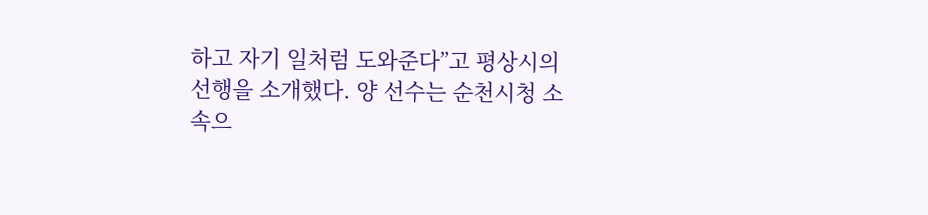하고 자기 일처럼 도와준다”고 평상시의 선행을 소개했다. 양 선수는 순천시청 소속으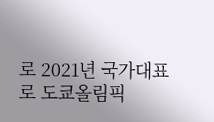로 2021년 국가대표로 도쿄올림픽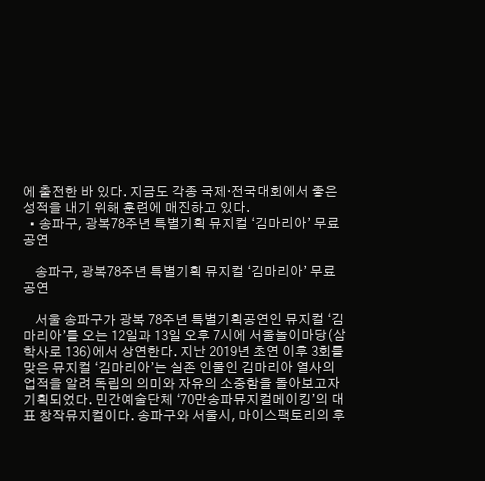에 출전한 바 있다. 지금도 각종 국제·전국대회에서 좋은 성적을 내기 위해 훈련에 매진하고 있다.
  • 송파구, 광복78주년 특별기획 뮤지컬 ‘김마리아’ 무료 공연

    송파구, 광복78주년 특별기획 뮤지컬 ‘김마리아’ 무료 공연

    서울 송파구가 광복 78주년 특별기획공연인 뮤지컬 ‘김마리아’를 오는 12일과 13일 오후 7시에 서울놀이마당(삼학사로 136)에서 상연한다. 지난 2019년 초연 이후 3회를 맞은 뮤지컬 ‘김마리아’는 실존 인물인 김마리아 열사의 업적을 알려 독립의 의미와 자유의 소중함을 돌아보고자 기획되었다. 민간예술단체 ‘70만송파뮤지컬메이킹’의 대표 창작뮤지컬이다. 송파구와 서울시, 마이스팩토리의 후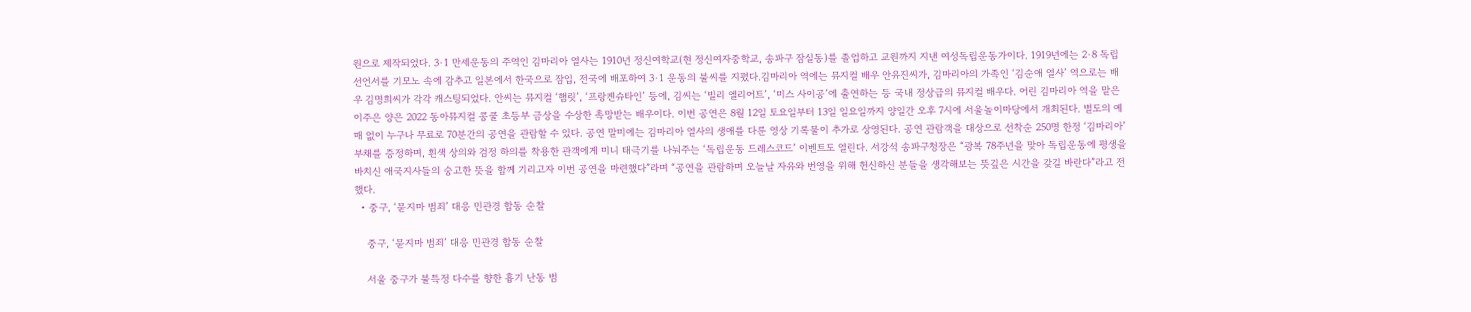원으로 제작되었다. 3·1 만세운동의 주역인 김마리아 열사는 1910년 정신여학교(현 정신여자중학교, 송파구 잠실동)를 졸업하고 교원까지 지낸 여성독립운동가이다. 1919년에는 2·8 독립선언서를 기모노 속에 감추고 일본에서 한국으로 잠입, 전국에 배포하여 3·1 운동의 불씨를 지폈다.김마리아 역에는 뮤지컬 배우 안유진씨가, 김마리아의 가족인 ‘김순애 열사’ 역으로는 배우 김명희씨가 각각 캐스팅되었다. 안씨는 뮤지컬 ‘햄릿’, ‘프랑켄슈타인’ 등에, 김씨는 ‘빌리 엘리어트’, ‘미스 사이공’에 출연하는 등 국내 정상급의 뮤지컬 배우다. 어린 김마리아 역을 맡은 이주은 양은 2022 동아뮤지컬 콩쿨 초등부 금상을 수상한 촉망받는 배우이다. 이번 공연은 8월 12일 토요일부터 13일 일요일까지 양일간 오후 7시에 서울놀이마당에서 개최된다. 별도의 예매 없이 누구나 무료로 70분간의 공연을 관람할 수 있다. 공연 말미에는 김마리아 열사의 생애를 다룬 영상 기록물이 추가로 상영된다. 공연 관람객을 대상으로 선착순 250명 한정 ‘김마리아’ 부채를 증정하며, 흰색 상의와 검정 하의를 착용한 관객에게 미니 태극기를 나눠주는 ‘독립운동 드레스코드’ 이벤트도 열린다. 서강석 송파구청장은 “광복 78주년을 맞아 독립운동에 평생을 바치신 애국지사들의 숭고한 뜻을 함께 기리고자 이번 공연을 마련했다”라며 “공연을 관람하며 오늘날 자유와 번영을 위해 헌신하신 분들을 생각해보는 뜻깊은 시간을 갖길 바란다”라고 전했다.
  • 중구, ‘묻지마 범죄’ 대응 민관경 합동 순찰

    중구, ‘묻지마 범죄’ 대응 민관경 합동 순찰

    서울 중구가 불특정 다수를 향한 흉기 난동 범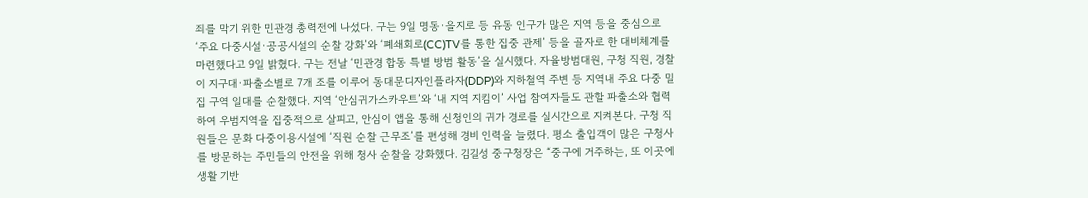죄를 막기 위한 민관경 총력전에 나섰다. 구는 9일 명동·을지로 등 유동 인구가 많은 지역 등을 중심으로 ‘주요 다중시설·공공시설의 순찰 강화’와 ‘폐쇄회로(CC)TV를 통한 집중 관제’ 등을 골자로 한 대비체계를 마련했다고 9일 밝혔다. 구는 전날 ‘민관경 합동 특별 방범 활동’을 실시했다. 자율방범대원, 구청 직원, 경찰이 지구대·파출소별로 7개 조를 이루어 동대문디자인플라자(DDP)와 지하철역 주변 등 지역내 주요 다중 밀집 구역 일대를 순찰했다. 지역 ‘안심귀가스카우트’와 ‘내 지역 지킴이’ 사업 참여자들도 관할 파출소와 협력하여 우범지역을 집중적으로 살피고, 안심이 앱을 통해 신청인의 귀가 경로를 실시간으로 지켜본다. 구청 직원들은 문화 다중이용시설에 ‘직원 순찰 근무조’를 편성해 경비 인력을 늘렸다. 평소 출입객이 많은 구청사를 방문하는 주민들의 안전을 위해 청사 순찰을 강화했다. 김길성 중구청장은 “중구에 거주하는, 또 이곳에 생활 기반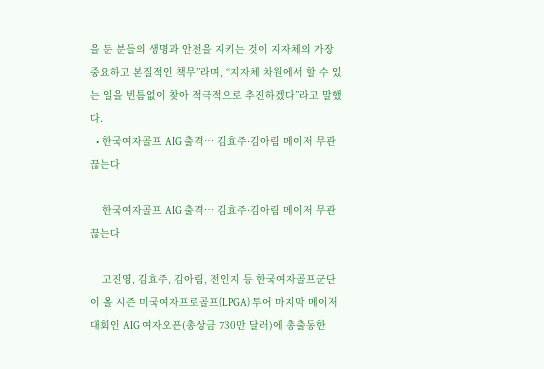을 둔 분들의 생명과 안전을 지키는 것이 지자체의 가장 중요하고 본질적인 책무”라며, “지자체 차원에서 할 수 있는 일을 빈틈없이 찾아 적극적으로 추진하겠다”라고 말했다.
  • 한국여자골프 AIG 출격… 김효주·김아림 메이저 무관 끊는다

    한국여자골프 AIG 출격… 김효주·김아림 메이저 무관 끊는다

    고진영, 김효주, 김아림, 전인지 등 한국여자골프군단이 올 시즌 미국여자프로골프(LPGA) 투어 마지막 메이저 대회인 AIG 여자오픈(총상금 730만 달러)에 총출동한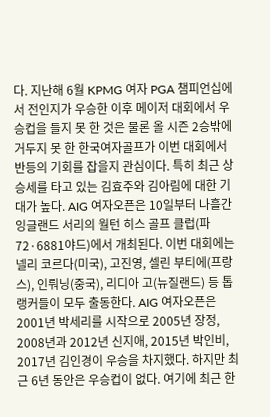다. 지난해 6월 KPMG 여자 PGA 챔피언십에서 전인지가 우승한 이후 메이저 대회에서 우승컵을 들지 못 한 것은 물론 올 시즌 2승밖에 거두지 못 한 한국여자골프가 이번 대회에서 반등의 기회를 잡을지 관심이다. 특히 최근 상승세를 타고 있는 김효주와 김아림에 대한 기대가 높다. AIG 여자오픈은 10일부터 나흘간 잉글랜드 서리의 월턴 히스 골프 클럽(파72·6881야드)에서 개최된다. 이번 대회에는 넬리 코르다(미국), 고진영, 셀린 부티에(프랑스), 인뤄닝(중국), 리디아 고(뉴질랜드) 등 톱랭커들이 모두 출동한다. AIG 여자오픈은 2001년 박세리를 시작으로 2005년 장정, 2008년과 2012년 신지애, 2015년 박인비, 2017년 김인경이 우승을 차지했다. 하지만 최근 6년 동안은 우승컵이 없다. 여기에 최근 한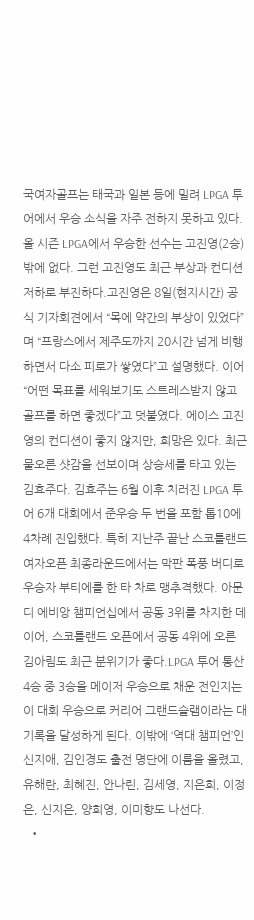국여자골프는 태국과 일본 등에 밀려 LPGA 투어에서 우승 소식을 자주 전하지 못하고 있다. 올 시즌 LPGA에서 우승한 선수는 고진영(2승)밖에 없다. 그런 고진영도 최근 부상과 컨디션 저하로 부진하다.고진영은 8일(현지시간) 공식 기자회견에서 “목에 약간의 부상이 있었다”며 “프랑스에서 제주도까지 20시간 넘게 비행하면서 다소 피로가 쌓였다”고 설명했다. 이어 “어떤 목표를 세워보기도 스트레스받지 않고 골프를 하면 좋겠다”고 덧붙였다. 에이스 고진영의 컨디션이 좋지 않지만, 희망은 있다. 최근 물오른 샷감을 선보이며 상승세를 타고 있는 김효주다. 김효주는 6월 이후 치러진 LPGA 투어 6개 대회에서 준우승 두 번을 포함 톱10에 4차례 진입했다. 특히 지난주 끝난 스코틀랜드 여자오픈 최종라운드에서는 막판 폭풍 버디로 우승자 부티에를 한 타 차로 맹추격했다. 아문디 에비앙 챔피언십에서 공동 3위를 차지한 데 이어, 스코틀랜드 오픈에서 공동 4위에 오른 김아림도 최근 분위기가 좋다.LPGA 투어 통산 4승 중 3승을 메이저 우승으로 채운 전인지는 이 대회 우승으로 커리어 그랜드슬램이라는 대기록을 달성하게 된다. 이밖에 ‘역대 챔피언’인 신지애, 김인경도 출전 명단에 이름을 올렸고, 유해란, 최혜진, 안나린, 김세영, 지은희, 이정은, 신지은, 양희영, 이미향도 나선다.
  •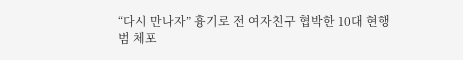“다시 만나자” 흉기로 전 여자친구 협박한 10대 현행범 체포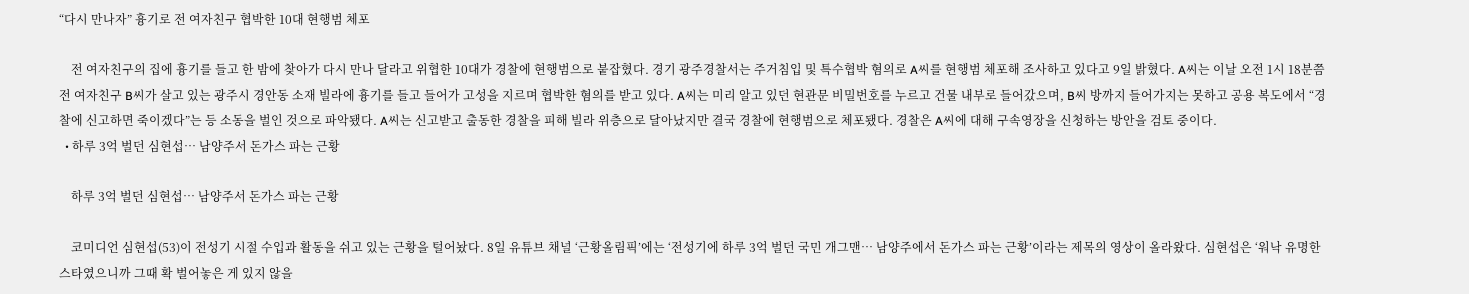“다시 만나자” 흉기로 전 여자친구 협박한 10대 현행범 체포

    전 여자친구의 집에 흉기를 들고 한 밤에 찾아가 다시 만나 달라고 위협한 10대가 경찰에 현행범으로 붙잡혔다. 경기 광주경찰서는 주거침입 및 특수협박 혐의로 A씨를 현행범 체포해 조사하고 있다고 9일 밝혔다. A씨는 이날 오전 1시 18분쯤 전 여자친구 B씨가 살고 있는 광주시 경안동 소재 빌라에 흉기를 들고 들어가 고성을 지르며 협박한 혐의를 받고 있다. A씨는 미리 알고 있던 현관문 비밀번호를 누르고 건물 내부로 들어갔으며, B씨 방까지 들어가지는 못하고 공용 복도에서 “경찰에 신고하면 죽이겠다”는 등 소동을 벌인 것으로 파악됐다. A씨는 신고받고 출동한 경찰을 피해 빌라 위층으로 달아났지만 결국 경찰에 현행범으로 체포됐다. 경찰은 A씨에 대해 구속영장을 신청하는 방안을 검토 중이다.
  • 하루 3억 벌던 심현섭… 남양주서 돈가스 파는 근황

    하루 3억 벌던 심현섭… 남양주서 돈가스 파는 근황

    코미디언 심현섭(53)이 전성기 시절 수입과 활동을 쉬고 있는 근황을 털어놨다. 8일 유튜브 채널 ‘근황올림픽’에는 ‘전성기에 하루 3억 벌던 국민 개그맨… 남양주에서 돈가스 파는 근황’이라는 제목의 영상이 올라왔다. 심현섭은 ‘워낙 유명한 스타였으니까 그때 확 벌어놓은 게 있지 않을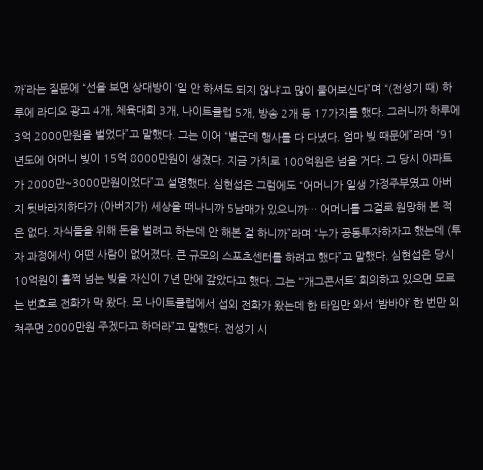까’라는 질문에 “선을 보면 상대방이 ‘일 안 하셔도 되지 않냐’고 많이 물어보신다”며 “(전성기 때) 하루에 라디오 광고 4개, 체육대회 3개, 나이트클럽 5개, 방송 2개 등 17가지를 했다. 그러니까 하루에 3억 2000만원을 벌었다”고 말했다. 그는 이어 “별군데 행사를 다 다녔다. 엄마 빚 때문에”라며 “91년도에 어머니 빚이 15억 8000만원이 생겼다. 지금 가치로 100억원은 넘을 거다. 그 당시 아파트가 2000만~3000만원이었다”고 설명했다. 심현섭은 그럼에도 “어머니가 일생 가정주부였고 아버지 뒷바라지하다가 (아버지가) 세상을 떠나니까 5남매가 있으니까… 어머니를 그걸로 원망해 본 적은 없다. 자식들을 위해 돈을 벌려고 하는데 안 해본 걸 하니까”라며 “누가 공동투자하자고 했는데 (투자 과정에서) 어떤 사람이 없어졌다. 큰 규모의 스포츠센터를 하려고 했다”고 말했다. 심현섭은 당시 10억원이 훌쩍 넘는 빚을 자신이 7년 만에 갚았다고 했다. 그는 “‘개그콘서트’ 회의하고 있으면 모르는 번호로 전화가 막 왔다. 모 나이트클럽에서 섭외 전화가 왔는데 한 타임만 와서 ‘밤바야’ 한 번만 외쳐주면 2000만원 주겠다고 하더라”고 말했다. 전성기 시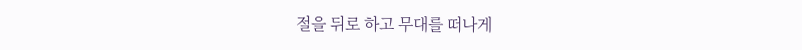절을 뒤로 하고 무대를 떠나게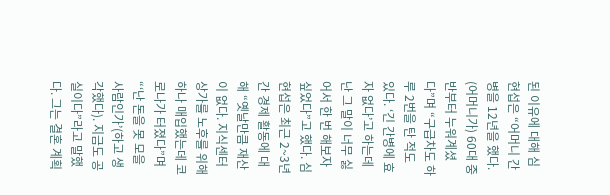된 이유에 대해 심현섭은 “어머니 간병을 12년을 했다. (어머니가) 60대 중반부터 누워계셨다”며 “구급차도 하루 2번을 탄 적도 있다. ‘긴 간병에 효자 없다’고 하는데 난 그 말이 너무 싫어서 한 번 해보자 싶었다”고 했다. 심현섭은 최근 2~3년간 경제 활동에 대해 “옛날만큼 재산이 없다. 지식센터 상가를 노후를 위해 하나 매입했는데 코로나가 터졌다”며 “‘난 돈을 못 모을 사람인가’(하고 생각했다). 지금도 공실이다”라고 말했다. 그는 결혼 계획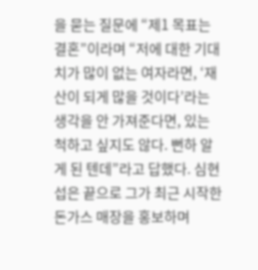을 묻는 질문에 “제1 목표는 결혼”이라며 “저에 대한 기대치가 많이 없는 여자라면, ‘재산이 되게 많을 것이다’라는 생각을 안 가져준다면, 있는 척하고 싶지도 않다. 뻔하 알게 된 텐데”라고 답했다. 심현섭은 끝으로 그가 최근 시작한 돈가스 매장을 홍보하며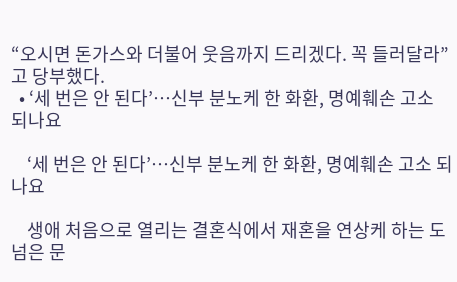“오시면 돈가스와 더불어 웃음까지 드리겠다. 꼭 들러달라”고 당부했다.
  • ‘세 번은 안 된다’…신부 분노케 한 화환, 명예훼손 고소 되나요

    ‘세 번은 안 된다’…신부 분노케 한 화환, 명예훼손 고소 되나요

    생애 처음으로 열리는 결혼식에서 재혼을 연상케 하는 도 넘은 문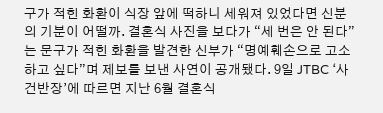구가 적힌 화환이 식장 앞에 떡하니 세워져 있었다면 신분의 기분이 어떨까. 결혼식 사진을 보다가 “세 번은 안 된다”는 문구가 적힌 화환을 발견한 신부가 “명예훼손으로 고소하고 싶다”며 제보를 보낸 사연이 공개됐다. 9일 JTBC ‘사건반장’에 따르면 지난 6월 결혼식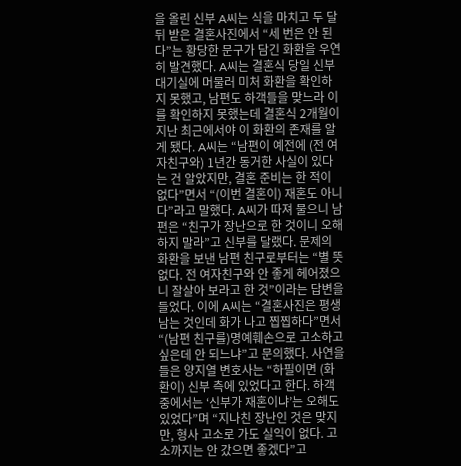을 올린 신부 A씨는 식을 마치고 두 달 뒤 받은 결혼사진에서 “세 번은 안 된다”는 황당한 문구가 담긴 화환을 우연히 발견했다. A씨는 결혼식 당일 신부 대기실에 머물러 미처 화환을 확인하지 못했고, 남편도 하객들을 맞느라 이를 확인하지 못했는데 결혼식 2개월이 지난 최근에서야 이 화환의 존재를 알게 됐다. A씨는 “남편이 예전에 (전 여자친구와) 1년간 동거한 사실이 있다는 건 알았지만, 결혼 준비는 한 적이 없다”면서 “(이번 결혼이) 재혼도 아니다”라고 말했다. A씨가 따져 물으니 남편은 “친구가 장난으로 한 것이니 오해하지 말라”고 신부를 달랬다. 문제의 화환을 보낸 남편 친구로부터는 “별 뜻 없다. 전 여자친구와 안 좋게 헤어졌으니 잘살아 보라고 한 것”이라는 답변을 들었다. 이에 A씨는 “결혼사진은 평생 남는 것인데 화가 나고 찝찝하다”면서 “(남편 친구를)명예훼손으로 고소하고 싶은데 안 되느냐”고 문의했다. 사연을 들은 양지열 변호사는 “하필이면 (화환이) 신부 측에 있었다고 한다. 하객 중에서는 ‘신부가 재혼이냐’는 오해도 있었다”며 “지나친 장난인 것은 맞지만, 형사 고소로 가도 실익이 없다. 고소까지는 안 갔으면 좋겠다”고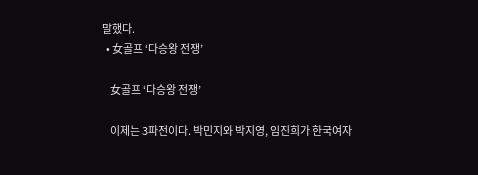말했다.
  • 女골프 ‘다승왕 전쟁’

    女골프 ‘다승왕 전쟁’

    이제는 3파전이다. 박민지와 박지영, 임진희가 한국여자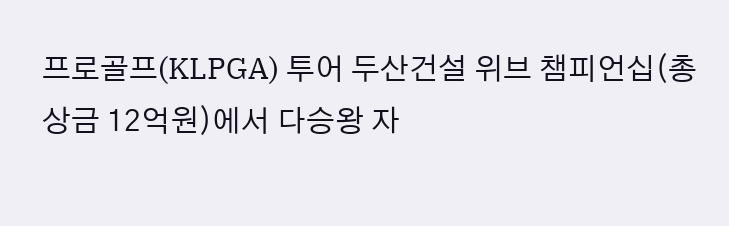프로골프(KLPGA) 투어 두산건설 위브 챔피언십(총상금 12억원)에서 다승왕 자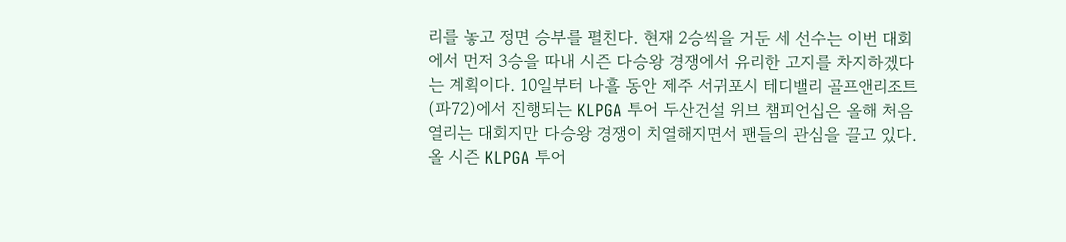리를 놓고 정면 승부를 펼친다. 현재 2승씩을 거둔 세 선수는 이번 대회에서 먼저 3승을 따내 시즌 다승왕 경쟁에서 유리한 고지를 차지하겠다는 계획이다. 10일부터 나흘 동안 제주 서귀포시 테디밸리 골프앤리조트(파72)에서 진행되는 KLPGA 투어 두산건설 위브 챔피언십은 올해 처음 열리는 대회지만 다승왕 경쟁이 치열해지면서 팬들의 관심을 끌고 있다. 올 시즌 KLPGA 투어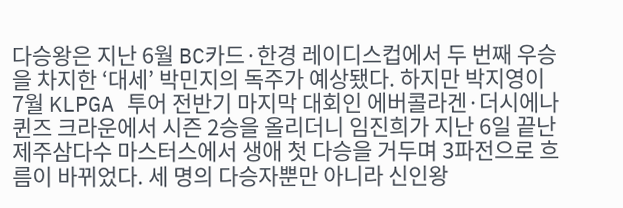다승왕은 지난 6월 BC카드·한경 레이디스컵에서 두 번째 우승을 차지한 ‘대세’ 박민지의 독주가 예상됐다. 하지만 박지영이 7월 KLPGA 투어 전반기 마지막 대회인 에버콜라겐·더시에나 퀸즈 크라운에서 시즌 2승을 올리더니 임진희가 지난 6일 끝난 제주삼다수 마스터스에서 생애 첫 다승을 거두며 3파전으로 흐름이 바뀌었다. 세 명의 다승자뿐만 아니라 신인왕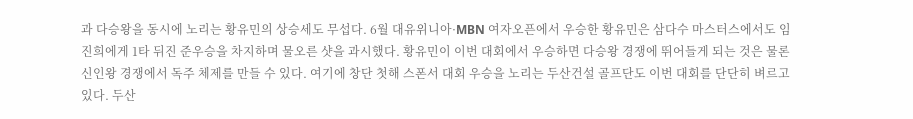과 다승왕을 동시에 노리는 황유민의 상승세도 무섭다. 6월 대유위니아·MBN 여자오픈에서 우승한 황유민은 삼다수 마스터스에서도 임진희에게 1타 뒤진 준우승을 차지하며 물오른 샷을 과시했다. 황유민이 이번 대회에서 우승하면 다승왕 경쟁에 뛰어들게 되는 것은 물론 신인왕 경쟁에서 독주 체제를 만들 수 있다. 여기에 창단 첫해 스폰서 대회 우승을 노리는 두산건설 골프단도 이번 대회를 단단히 벼르고 있다. 두산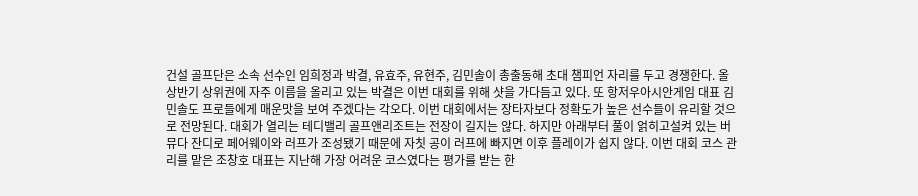건설 골프단은 소속 선수인 임희정과 박결, 유효주, 유현주, 김민솔이 총출동해 초대 챔피언 자리를 두고 경쟁한다. 올 상반기 상위권에 자주 이름을 올리고 있는 박결은 이번 대회를 위해 샷을 가다듬고 있다. 또 항저우아시안게임 대표 김민솔도 프로들에게 매운맛을 보여 주겠다는 각오다. 이번 대회에서는 장타자보다 정확도가 높은 선수들이 유리할 것으로 전망된다. 대회가 열리는 테디밸리 골프앤리조트는 전장이 길지는 않다. 하지만 아래부터 풀이 얽히고설켜 있는 버뮤다 잔디로 페어웨이와 러프가 조성됐기 때문에 자칫 공이 러프에 빠지면 이후 플레이가 쉽지 않다. 이번 대회 코스 관리를 맡은 조창호 대표는 지난해 가장 어려운 코스였다는 평가를 받는 한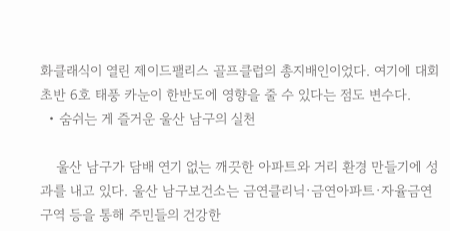화클래식이 열린 제이드팰리스 골프클럽의 총지배인이었다. 여기에 대회 초반 6호 태풍 카눈이 한반도에 영향을 줄 수 있다는 점도 변수다.
  • 숨쉬는 게 즐거운 울산 남구의 실천

    울산 남구가 담배 연기 없는 깨끗한 아파트와 거리 환경 만들기에 성과를 내고 있다. 울산 남구보건소는 금연클리닉·금연아파트·자율금연구역 등을 통해 주민들의 건강한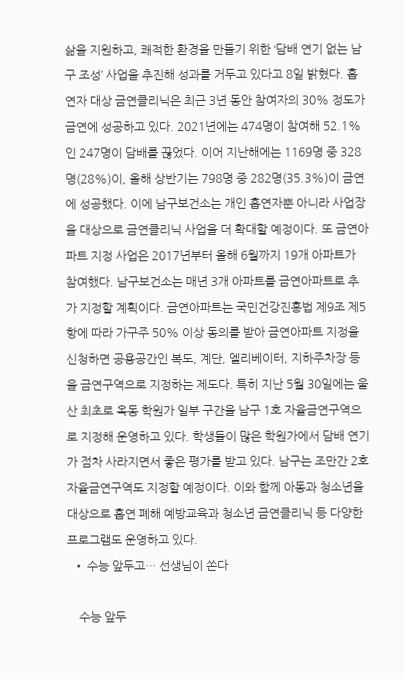삶을 지원하고, 쾌적한 환경을 만들기 위한 ‘담배 연기 없는 남구 조성’ 사업을 추진해 성과를 거두고 있다고 8일 밝혔다. 흡연자 대상 금연클리닉은 최근 3년 동안 참여자의 30% 정도가 금연에 성공하고 있다. 2021년에는 474명이 참여해 52.1%인 247명이 담배를 끊었다. 이어 지난해에는 1169명 중 328명(28%)이, 올해 상반기는 798명 중 282명(35.3%)이 금연에 성공했다. 이에 남구보건소는 개인 흡연자뿐 아니라 사업장을 대상으로 금연클리닉 사업을 더 확대할 예정이다. 또 금연아파트 지정 사업은 2017년부터 올해 6월까지 19개 아파트가 참여했다. 남구보건소는 매년 3개 아파트를 금연아파트로 추가 지정할 계획이다. 금연아파트는 국민건강진흥법 제9조 제5항에 따라 가구주 50% 이상 동의를 받아 금연아파트 지정을 신청하면 공용공간인 복도, 계단, 엘리베이터, 지하주차장 등을 금연구역으로 지정하는 제도다. 특히 지난 5월 30일에는 울산 최초로 옥동 학원가 일부 구간을 남구 1호 자율금연구역으로 지정해 운영하고 있다. 학생들이 많은 학원가에서 담배 연기가 점차 사라지면서 좋은 평가를 받고 있다. 남구는 조만간 2호 자율금연구역도 지정할 예정이다. 이와 함께 아동과 청소년을 대상으로 흡연 폐해 예방교육과 청소년 금연클리닉 등 다양한 프로그램도 운영하고 있다.
  • 수능 앞두고… 선생님이 쏜다

    수능 앞두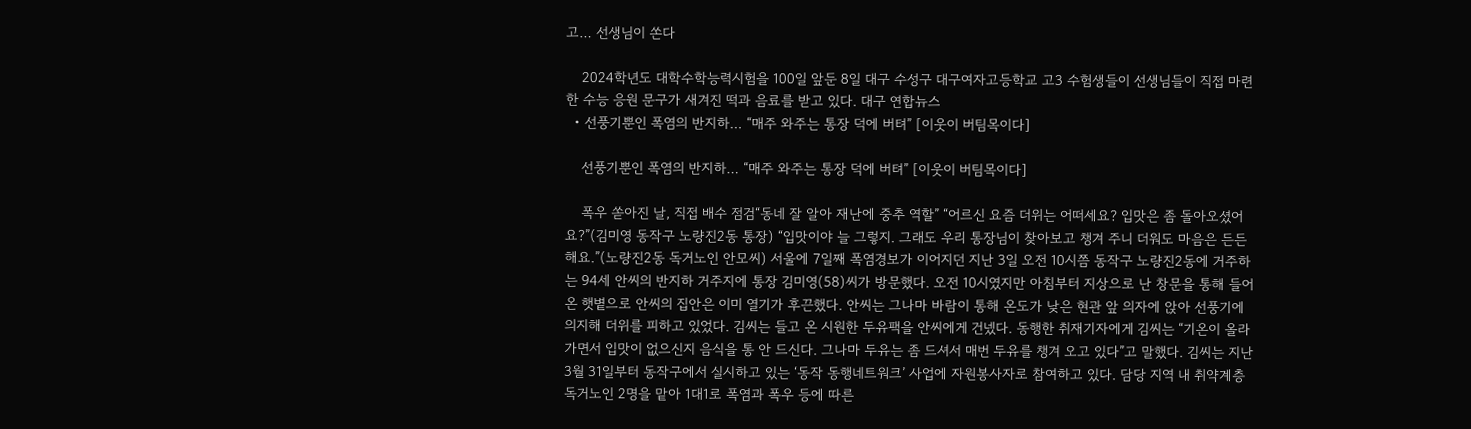고… 선생님이 쏜다

    2024학년도 대학수학능력시험을 100일 앞둔 8일 대구 수성구 대구여자고등학교 고3 수험생들이 선생님들이 직접 마련한 수능 응원 문구가 새겨진 떡과 음료를 받고 있다. 대구 연합뉴스
  • 선풍기뿐인 폭염의 반지하… “매주 와주는 통장 덕에 버텨” [이웃이 버팀목이다]

    선풍기뿐인 폭염의 반지하… “매주 와주는 통장 덕에 버텨” [이웃이 버팀목이다]

    폭우 쏟아진 날, 직접 배수 점검“동네 잘 알아 재난에 중추 역할” “어르신 요즘 더위는 어떠세요? 입맛은 좀 돌아오셨어요?”(김미영 동작구 노량진2동 통장) “입맛이야 늘 그렇지. 그래도 우리 통장님이 찾아보고 챙겨 주니 더워도 마음은 든든해요.”(노량진2동 독거노인 안모씨) 서울에 7일째 폭염경보가 이어지던 지난 3일 오전 10시쯤 동작구 노량진2동에 거주하는 94세 안씨의 반지하 거주지에 통장 김미영(58)씨가 방문했다. 오전 10시였지만 아침부터 지상으로 난 창문을 통해 들어온 햇볕으로 안씨의 집안은 이미 열기가 후끈했다. 안씨는 그나마 바람이 통해 온도가 낮은 현관 앞 의자에 앉아 선풍기에 의지해 더위를 피하고 있었다. 김씨는 들고 온 시원한 두유팩을 안씨에게 건넸다. 동행한 취재기자에게 김씨는 “기온이 올라가면서 입맛이 없으신지 음식을 통 안 드신다. 그나마 두유는 좀 드셔서 매번 두유를 챙겨 오고 있다”고 말했다. 김씨는 지난 3월 31일부터 동작구에서 실시하고 있는 ‘동작 동행네트워크’ 사업에 자원봉사자로 참여하고 있다. 담당 지역 내 취약계층 독거노인 2명을 맡아 1대1로 폭염과 폭우 등에 따른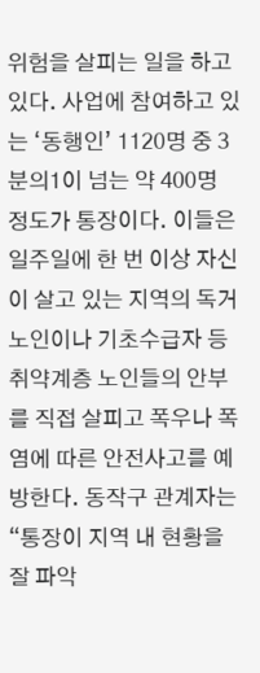위험을 살피는 일을 하고 있다. 사업에 참여하고 있는 ‘동행인’ 1120명 중 3분의1이 넘는 약 400명 정도가 통장이다. 이들은 일주일에 한 번 이상 자신이 살고 있는 지역의 독거노인이나 기초수급자 등 취약계층 노인들의 안부를 직접 살피고 폭우나 폭염에 따른 안전사고를 예방한다. 동작구 관계자는 “통장이 지역 내 현황을 잘 파악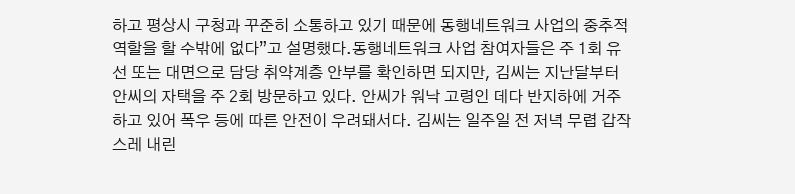하고 평상시 구청과 꾸준히 소통하고 있기 때문에 동행네트워크 사업의 중추적 역할을 할 수밖에 없다”고 설명했다.동행네트워크 사업 참여자들은 주 1회 유선 또는 대면으로 담당 취약계층 안부를 확인하면 되지만, 김씨는 지난달부터 안씨의 자택을 주 2회 방문하고 있다. 안씨가 워낙 고령인 데다 반지하에 거주하고 있어 폭우 등에 따른 안전이 우려돼서다. 김씨는 일주일 전 저녁 무렵 갑작스레 내린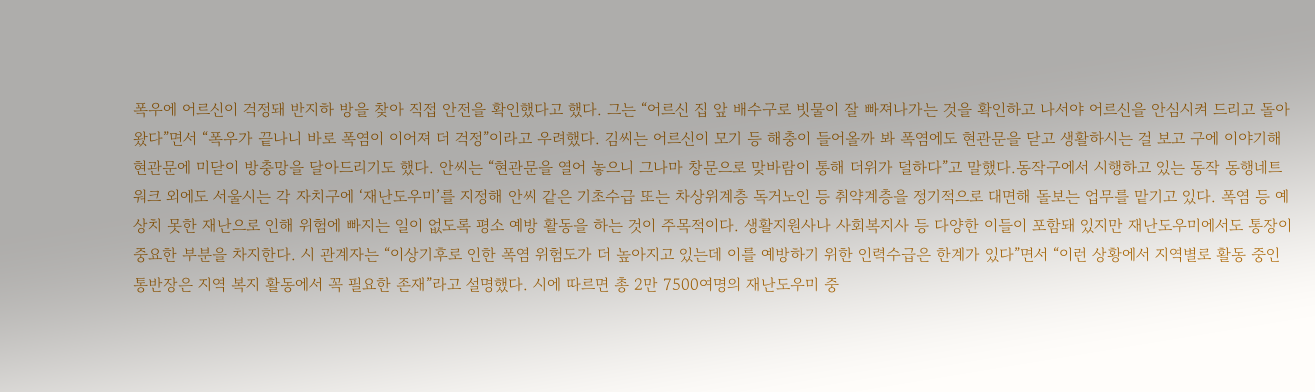폭우에 어르신이 걱정돼 반지하 방을 찾아 직접 안전을 확인했다고 했다. 그는 “어르신 집 앞 배수구로 빗물이 잘 빠져나가는 것을 확인하고 나서야 어르신을 안심시켜 드리고 돌아왔다”면서 “폭우가 끝나니 바로 폭염이 이어져 더 걱정”이라고 우려했다. 김씨는 어르신이 모기 등 해충이 들어올까 봐 폭염에도 현관문을 닫고 생활하시는 걸 보고 구에 이야기해 현관문에 미닫이 방충망을 달아드리기도 했다. 안씨는 “현관문을 열어 놓으니 그나마 창문으로 맞바람이 통해 더위가 덜하다”고 말했다.동작구에서 시행하고 있는 동작 동행네트워크 외에도 서울시는 각 자치구에 ‘재난도우미’를 지정해 안씨 같은 기초수급 또는 차상위계층 독거노인 등 취약계층을 정기적으로 대면해 돌보는 업무를 맡기고 있다. 폭염 등 예상치 못한 재난으로 인해 위험에 빠지는 일이 없도록 평소 예방 활동을 하는 것이 주목적이다. 생활지원사나 사회복지사 등 다양한 이들이 포함돼 있지만 재난도우미에서도 통장이 중요한 부분을 차지한다. 시 관계자는 “이상기후로 인한 폭염 위험도가 더 높아지고 있는데 이를 예방하기 위한 인력수급은 한계가 있다”면서 “이런 상황에서 지역별로 활동 중인 통반장은 지역 복지 활동에서 꼭 필요한 존재”라고 설명했다. 시에 따르면 총 2만 7500여명의 재난도우미 중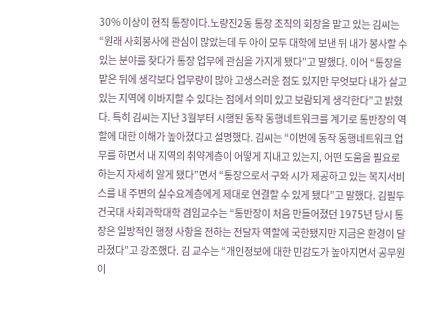30% 이상이 현직 통장이다.노량진2동 통장 조직의 회장을 맡고 있는 김씨는 “원래 사회봉사에 관심이 많았는데 두 아이 모두 대학에 보낸 뒤 내가 봉사할 수 있는 분야를 찾다가 통장 업무에 관심을 가지게 됐다”고 말했다. 이어 “통장을 맡은 뒤에 생각보다 업무량이 많아 고생스러운 점도 있지만 무엇보다 내가 살고 있는 지역에 이바지할 수 있다는 점에서 의미 있고 보람되게 생각한다”고 밝혔다. 특히 김씨는 지난 3월부터 시행된 동작 동행네트워크를 계기로 통반장의 역할에 대한 이해가 높아졌다고 설명했다. 김씨는 “이번에 동작 동행네트워크 업무를 하면서 내 지역의 취약계층이 어떻게 지내고 있는지, 어떤 도움을 필요로 하는지 자세히 알게 됐다”면서 “통장으로서 구와 시가 제공하고 있는 복지서비스를 내 주변의 실수요계층에게 제대로 연결할 수 있게 됐다”고 말했다. 김필두 건국대 사회과학대학 겸임교수는 “통반장이 처음 만들어졌던 1975년 당시 통장은 일방적인 행정 사항을 전하는 전달자 역할에 국한됐지만 지금은 환경이 달라졌다”고 강조했다. 김 교수는 “개인정보에 대한 민감도가 높아지면서 공무원이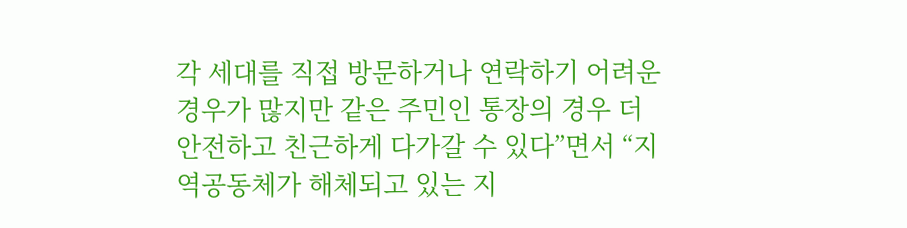각 세대를 직접 방문하거나 연락하기 어려운 경우가 많지만 같은 주민인 통장의 경우 더 안전하고 친근하게 다가갈 수 있다”면서 “지역공동체가 해체되고 있는 지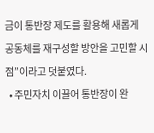금이 통반장 제도를 활용해 새롭게 공동체를 재구성할 방안을 고민할 시점”이라고 덧붙였다.
  • 주민자치 이끌어 통반장이 완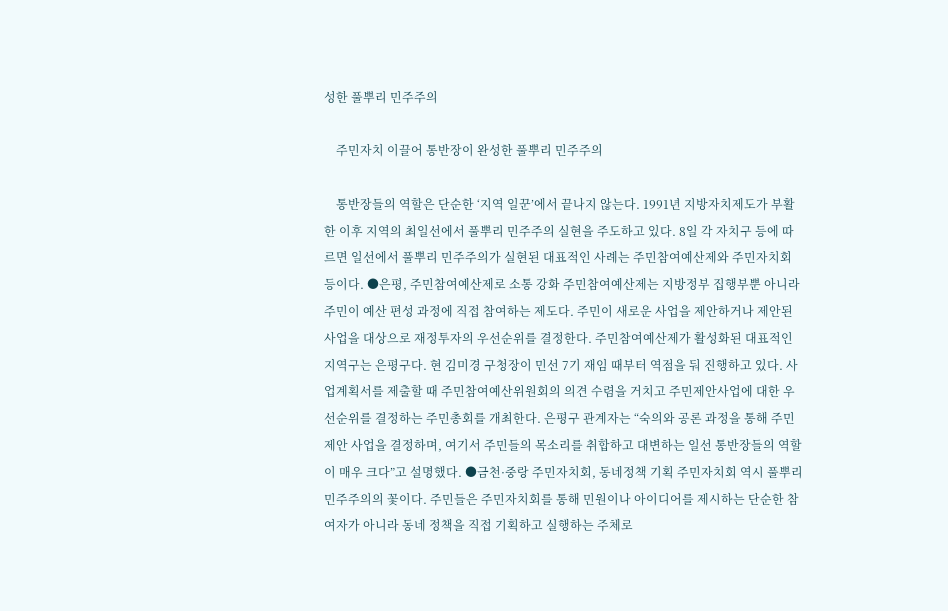성한 풀뿌리 민주주의

    주민자치 이끌어 통반장이 완성한 풀뿌리 민주주의

    통반장들의 역할은 단순한 ‘지역 일꾼’에서 끝나지 않는다. 1991년 지방자치제도가 부활한 이후 지역의 최일선에서 풀뿌리 민주주의 실현을 주도하고 있다. 8일 각 자치구 등에 따르면 일선에서 풀뿌리 민주주의가 실현된 대표적인 사례는 주민참여예산제와 주민자치회 등이다. ●은평, 주민참여예산제로 소통 강화 주민참여예산제는 지방정부 집행부뿐 아니라 주민이 예산 편성 과정에 직접 참여하는 제도다. 주민이 새로운 사업을 제안하거나 제안된 사업을 대상으로 재정투자의 우선순위를 결정한다. 주민참여예산제가 활성화된 대표적인 지역구는 은평구다. 현 김미경 구청장이 민선 7기 재임 때부터 역점을 둬 진행하고 있다. 사업계획서를 제출할 때 주민참여예산위원회의 의견 수렴을 거치고 주민제안사업에 대한 우선순위를 결정하는 주민총회를 개최한다. 은평구 관계자는 “숙의와 공론 과정을 통해 주민제안 사업을 결정하며, 여기서 주민들의 목소리를 취합하고 대변하는 일선 통반장들의 역할이 매우 크다”고 설명했다. ●금천·중랑 주민자치회, 동네정책 기획 주민자치회 역시 풀뿌리 민주주의의 꽃이다. 주민들은 주민자치회를 통해 민원이나 아이디어를 제시하는 단순한 참여자가 아니라 동네 정책을 직접 기획하고 실행하는 주체로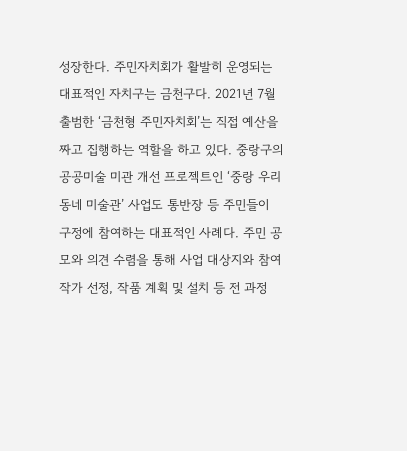성장한다. 주민자치회가 활발히 운영되는 대표적인 자치구는 금천구다. 2021년 7월 출범한 ‘금천형 주민자치회’는 직접 예산을 짜고 집행하는 역할을 하고 있다. 중랑구의 공공미술 미관 개선 프로젝트인 ‘중랑 우리동네 미술관’ 사업도 통반장 등 주민들이 구정에 참여하는 대표적인 사례다. 주민 공모와 의견 수렴을 통해 사업 대상지와 참여 작가 선정, 작품 계획 및 설치 등 전 과정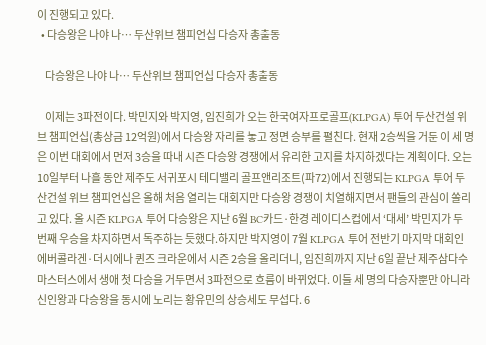이 진행되고 있다.
  • 다승왕은 나야 나… 두산위브 챔피언십 다승자 총출동

    다승왕은 나야 나… 두산위브 챔피언십 다승자 총출동

    이제는 3파전이다. 박민지와 박지영, 임진희가 오는 한국여자프로골프(KLPGA) 투어 두산건설 위브 챔피언십(총상금 12억원)에서 다승왕 자리를 놓고 정면 승부를 펼친다. 현재 2승씩을 거둔 이 세 명은 이번 대회에서 먼저 3승을 따내 시즌 다승왕 경쟁에서 유리한 고지를 차지하겠다는 계획이다. 오는 10일부터 나흘 동안 제주도 서귀포시 테디밸리 골프앤리조트(파72)에서 진행되는 KLPGA 투어 두산건설 위브 챔피언십은 올해 처음 열리는 대회지만 다승왕 경쟁이 치열해지면서 팬들의 관심이 쏠리고 있다. 올 시즌 KLPGA 투어 다승왕은 지난 6월 BC카드·한경 레이디스컵에서 ‘대세’ 박민지가 두 번째 우승을 차지하면서 독주하는 듯했다.하지만 박지영이 7월 KLPGA 투어 전반기 마지막 대회인 에버콜라겐·더시에나 퀸즈 크라운에서 시즌 2승을 올리더니, 임진희까지 지난 6일 끝난 제주삼다수 마스터스에서 생애 첫 다승을 거두면서 3파전으로 흐름이 바뀌었다. 이들 세 명의 다승자뿐만 아니라 신인왕과 다승왕을 동시에 노리는 황유민의 상승세도 무섭다. 6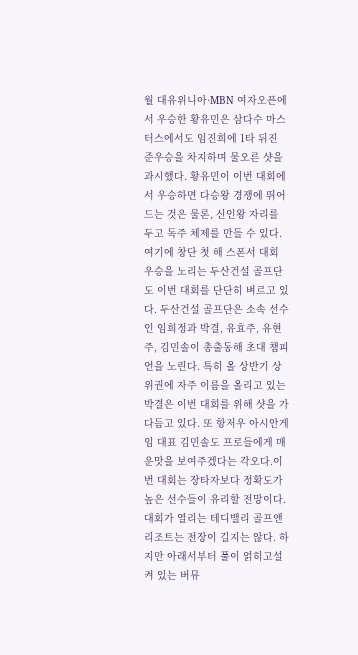월 대유위니아·MBN 여자오픈에서 우승한 황유민은 삼다수 마스터스에서도 임진희에 1타 뒤진 준우승을 차지하며 물오른 샷을 과시했다. 황유민이 이번 대회에서 우승하면 다승왕 경쟁에 뛰어드는 것은 물론, 신인왕 자리를 두고 독주 체제를 만들 수 있다.여기에 창단 첫 해 스폰서 대회 우승을 노리는 두산건설 골프단도 이번 대회를 단단히 벼르고 있다. 두산건설 골프단은 소속 선수인 임희정과 박결, 유효주, 유현주, 김민솔이 총출동해 초대 챔피언을 노린다. 특히 올 상반기 상위권에 자주 이름을 올리고 있는 박결은 이번 대회를 위해 샷을 가다듬고 있다. 또 항저우 아시안게임 대표 김민솔도 프로들에게 매운맛을 보여주겠다는 각오다.이번 대회는 장타자보다 정확도가 높은 선수들이 유리할 전망이다. 대회가 열리는 테디밸리 골프앤리조트는 전장이 길지는 않다. 하지만 아래서부터 풀이 얽히고설켜 있는 버뮤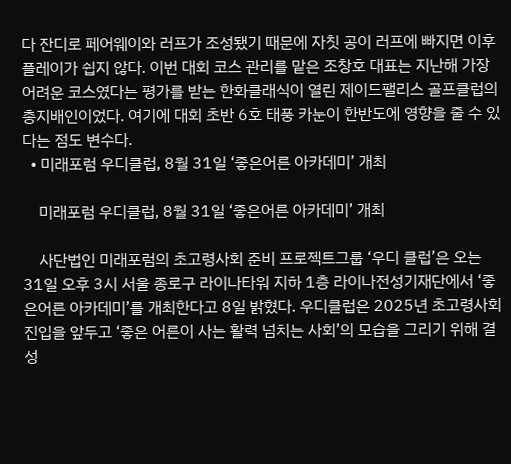다 잔디로 페어웨이와 러프가 조성됐기 때문에 자칫 공이 러프에 빠지면 이후 플레이가 쉽지 않다. 이번 대회 코스 관리를 맡은 조창호 대표는 지난해 가장 어려운 코스였다는 평가를 받는 한화클래식이 열린 제이드팰리스 골프클럽의 총지배인이었다. 여기에 대회 초반 6호 태풍 카눈이 한반도에 영향을 줄 수 있다는 점도 변수다.
  • 미래포럼 우디클럽, 8월 31일 ‘좋은어른 아카데미’ 개최

    미래포럼 우디클럽, 8월 31일 ‘좋은어른 아카데미’ 개최

    사단법인 미래포럼의 초고령사회 준비 프로젝트그룹 ‘우디 클럽’은 오는 31일 오후 3시 서울 종로구 라이나타워 지하 1층 라이나전성기재단에서 ‘좋은어른 아카데미’를 개최한다고 8일 밝혔다. 우디클럽은 2025년 초고령사회 진입을 앞두고 ‘좋은 어른이 사는 활력 넘치는 사회’의 모습을 그리기 위해 결성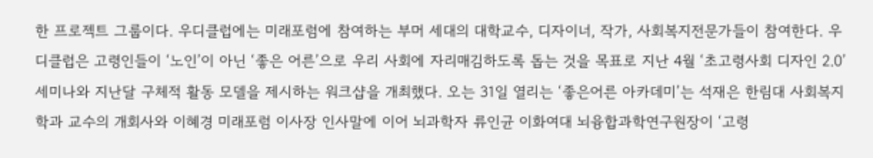한 프로젝트 그룹이다. 우디클럽에는 미래포럼에 참여하는 부머 세대의 대학교수, 디자이너, 작가, 사회복지전문가들이 참여한다. 우디클럽은 고령인들이 ‘노인’이 아닌 ‘좋은 어른’으로 우리 사회에 자리매김하도록 돕는 것을 목표로 지난 4월 ‘초고령사회 디자인 2.0’ 세미나와 지난달 구체적 활동 모델을 제시하는 워크샵을 개최했다. 오는 31일 열리는 ‘좋은어른 아카데미’는 석재은 한림대 사회복지학과 교수의 개회사와 이혜경 미래포럼 이사장 인사말에 이어 뇌과학자 류인균 이화여대 뇌융합과학연구원장이 ‘고령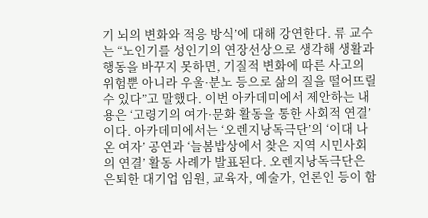기 뇌의 변화와 적응 방식’에 대해 강연한다. 류 교수는 “노인기를 성인기의 연장선상으로 생각해 생활과 행동을 바꾸지 못하면, 기질적 변화에 따른 사고의 위험뿐 아니라 우울·분노 등으로 삶의 질을 떨어뜨릴 수 있다”고 말했다. 이번 아카데미에서 제안하는 내용은 ‘고령기의 여가·문화 활동을 통한 사회적 연결’이다. 아카데미에서는 ‘오렌지낭독극단’의 ‘이대 나온 여자’ 공연과 ‘늘봄밥상에서 찾은 지역 시민사회의 연결’ 활동 사례가 발표된다. 오렌지낭독극단은 은퇴한 대기업 임원, 교육자, 예술가, 언론인 등이 함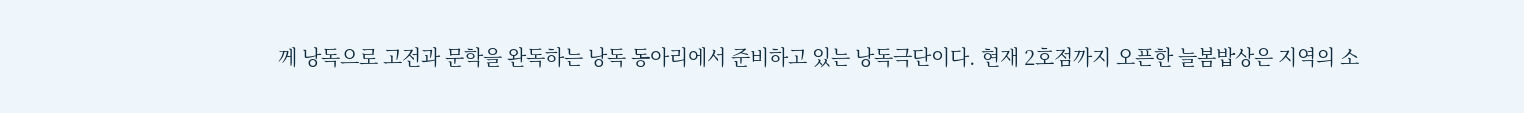께 낭독으로 고전과 문학을 완독하는 낭독 동아리에서 준비하고 있는 낭독극단이다. 현재 2호점까지 오픈한 늘봄밥상은 지역의 소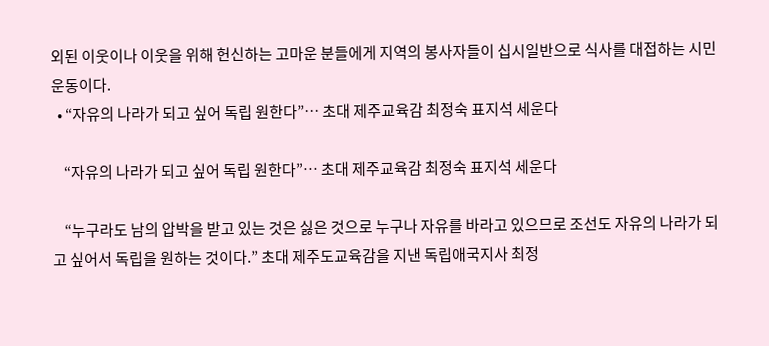외된 이웃이나 이웃을 위해 헌신하는 고마운 분들에게 지역의 봉사자들이 십시일반으로 식사를 대접하는 시민운동이다.
  • “자유의 나라가 되고 싶어 독립 원한다”… 초대 제주교육감 최정숙 표지석 세운다

    “자유의 나라가 되고 싶어 독립 원한다”… 초대 제주교육감 최정숙 표지석 세운다

    “누구라도 남의 압박을 받고 있는 것은 싫은 것으로 누구나 자유를 바라고 있으므로 조선도 자유의 나라가 되고 싶어서 독립을 원하는 것이다.” 초대 제주도교육감을 지낸 독립애국지사 최정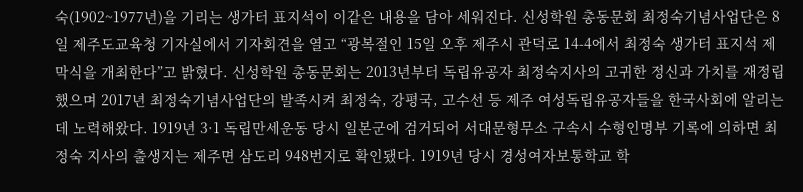숙(1902~1977년)을 기리는 생가터 표지석이 이같은 내용을 담아 세워진다. 신성학원 총동문회 최정숙기념사업단은 8일 제주도교육청 기자실에서 기자회견을 열고 “광복절인 15일 오후 제주시 관덕로 14-4에서 최정숙 생가터 표지석 제막식을 개최한다”고 밝혔다. 신성학원 총동문회는 2013년부터 독립유공자 최정숙지사의 고귀한 정신과 가치를 재정립했으며 2017년 최정숙기념사업단의 발족시켜 최정숙, 강평국, 고수선 등 제주 여성독립유공자들을 한국사회에 알리는데 노력해왔다. 1919년 3·1 독립만세운동 당시 일본군에 검거되어 서대문형무소 구속시 수형인명부 기록에 의하면 최정숙 지사의 출생지는 제주면 삼도리 948번지로 확인됐다. 1919년 당시 경성여자보통학교 학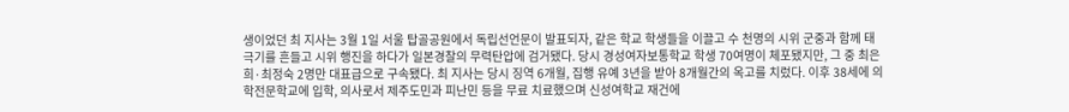생이었던 최 지사는 3월 1일 서울 탑골공원에서 독립선언문이 발표되자, 같은 학교 학생들을 이끌고 수 천명의 시위 군중과 함께 태극기를 흔들고 시위 행진을 하다가 일본경찰의 무력탄압에 검거됐다. 당시 경성여자보통학교 학생 70여명이 체포됐지만, 그 중 최은희·최정숙 2명만 대표급으로 구속됐다. 최 지사는 당시 징역 6개월, 집행 유예 3년을 받아 8개월간의 옥고를 치렀다. 이후 38세에 의학전문학교에 입학, 의사로서 제주도민과 피난민 등을 무료 치료했으며 신성여학교 재건에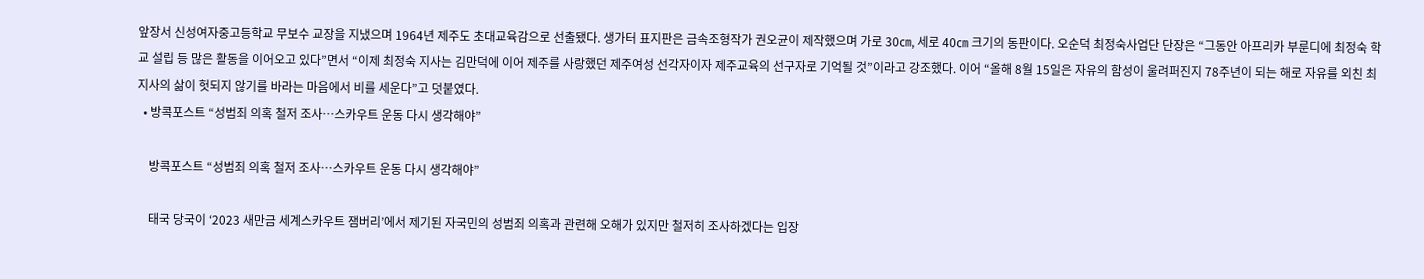앞장서 신성여자중고등학교 무보수 교장을 지냈으며 1964년 제주도 초대교육감으로 선출됐다. 생가터 표지판은 금속조형작가 권오균이 제작했으며 가로 30㎝, 세로 40㎝ 크기의 동판이다. 오순덕 최정숙사업단 단장은 “그동안 아프리카 부룬디에 최정숙 학교 설립 등 많은 활동을 이어오고 있다”면서 “이제 최정숙 지사는 김만덕에 이어 제주를 사랑했던 제주여성 선각자이자 제주교육의 선구자로 기억될 것”이라고 강조했다. 이어 “올해 8월 15일은 자유의 함성이 울려퍼진지 78주년이 되는 해로 자유를 외친 최 지사의 삶이 헛되지 않기를 바라는 마음에서 비를 세운다”고 덧붙였다.
  • 방콕포스트 “성범죄 의혹 철저 조사…스카우트 운동 다시 생각해야”

    방콕포스트 “성범죄 의혹 철저 조사…스카우트 운동 다시 생각해야”

    태국 당국이 ‘2023 새만금 세계스카우트 잼버리’에서 제기된 자국민의 성범죄 의혹과 관련해 오해가 있지만 철저히 조사하겠다는 입장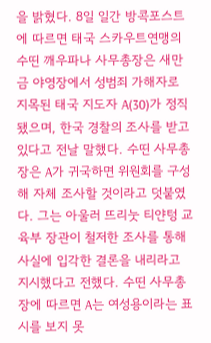을 밝혔다. 8일 일간 방콕포스트에 따르면 태국 스카우트연맹의 수띤 깨우파나 사무총장은 새만금 야영장에서 성범죄 가해자로 지목된 태국 지도자 A(30)가 정직됐으며, 한국 경찰의 조사를 받고 있다고 전날 말했다. 수띤 사무총장은 A가 귀국하면 위원회를 구성해 자체 조사할 것이라고 덧붙였다. 그는 아울러 뜨리눗 티얀텅 교육부 장관이 철저한 조사를 통해 사실에 입각한 결론을 내리라고 지시했다고 전했다. 수띤 사무총장에 따르면 A는 여성용이라는 표시를 보지 못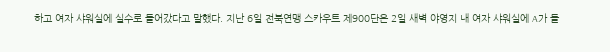하고 여자 샤워실에 실수로 들어갔다고 말했다. 지난 6일 전북연맹 스카우트 제900단은 2일 새벽 야영지 내 여자 샤워실에 A가 들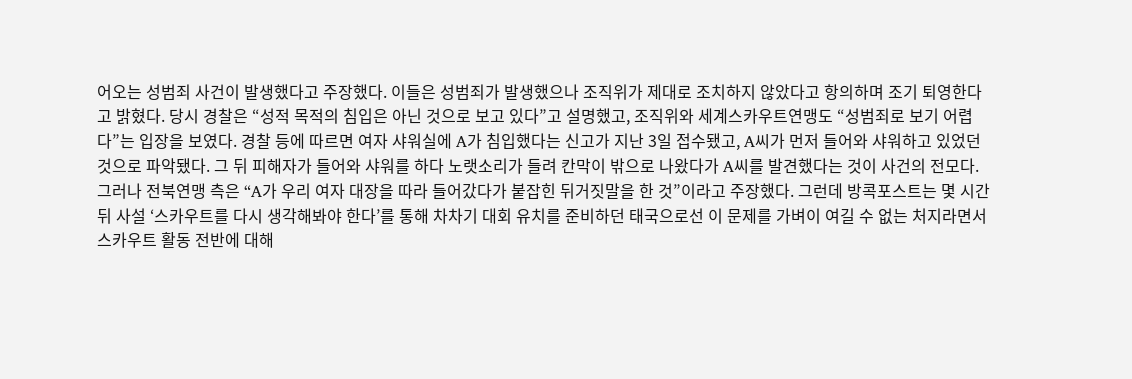어오는 성범죄 사건이 발생했다고 주장했다. 이들은 성범죄가 발생했으나 조직위가 제대로 조치하지 않았다고 항의하며 조기 퇴영한다고 밝혔다. 당시 경찰은 “성적 목적의 침입은 아닌 것으로 보고 있다”고 설명했고, 조직위와 세계스카우트연맹도 “성범죄로 보기 어렵다”는 입장을 보였다. 경찰 등에 따르면 여자 샤워실에 A가 침입했다는 신고가 지난 3일 접수됐고, A씨가 먼저 들어와 샤워하고 있었던 것으로 파악됐다. 그 뒤 피해자가 들어와 샤워를 하다 노랫소리가 들려 칸막이 밖으로 나왔다가 A씨를 발견했다는 것이 사건의 전모다. 그러나 전북연맹 측은 “A가 우리 여자 대장을 따라 들어갔다가 붙잡힌 뒤거짓말을 한 것”이라고 주장했다. 그런데 방콕포스트는 몇 시간 뒤 사설 ‘스카우트를 다시 생각해봐야 한다’를 통해 차차기 대회 유치를 준비하던 태국으로선 이 문제를 가벼이 여길 수 없는 처지라면서 스카우트 활동 전반에 대해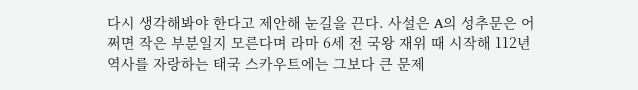다시 생각해봐야 한다고 제안해 눈길을 끈다. 사설은 A의 성추문은 어쩌면 작은 부분일지 모른다며 라마 6세 전 국왕 재위 때 시작해 112년 역사를 자랑하는 태국 스카우트에는 그보다 큰 문제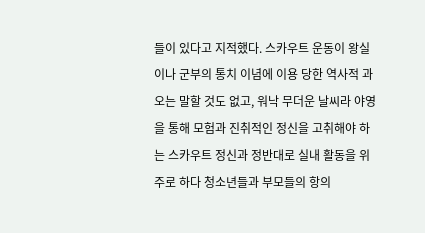들이 있다고 지적했다. 스카우트 운동이 왕실이나 군부의 통치 이념에 이용 당한 역사적 과오는 말할 것도 없고, 워낙 무더운 날씨라 야영을 통해 모험과 진취적인 정신을 고취해야 하는 스카우트 정신과 정반대로 실내 활동을 위주로 하다 청소년들과 부모들의 항의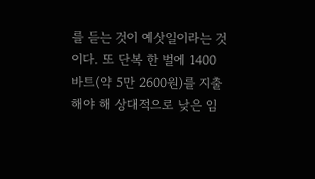를 듣는 것이 예삿일이라는 것이다. 또 단복 한 벌에 1400바트(약 5만 2600원)를 지출해야 해 상대적으로 낮은 임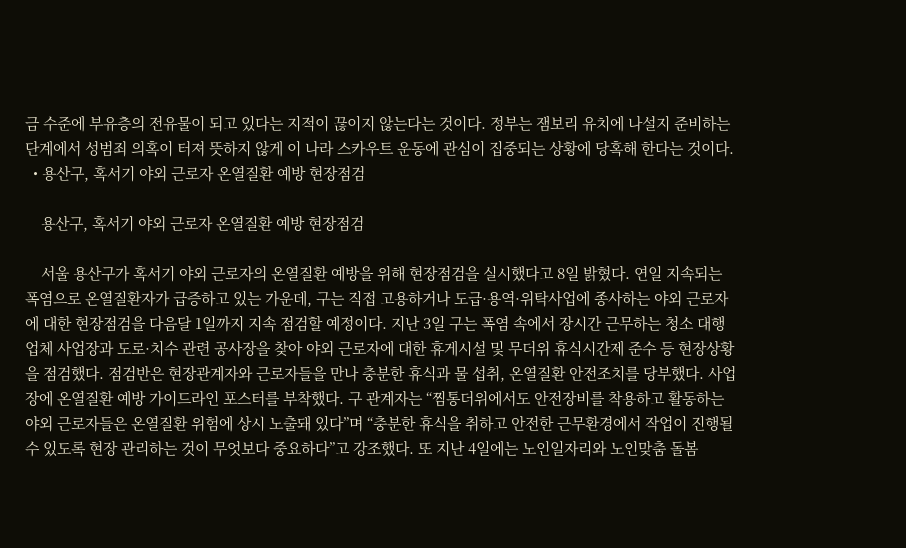금 수준에 부유층의 전유물이 되고 있다는 지적이 끊이지 않는다는 것이다. 정부는 잼보리 유치에 나설지 준비하는 단계에서 성범죄 의혹이 터져 뜻하지 않게 이 나라 스카우트 운동에 관심이 집중되는 상황에 당혹해 한다는 것이다.
  • 용산구, 혹서기 야외 근로자 온열질환 예방 현장점검

    용산구, 혹서기 야외 근로자 온열질환 예방 현장점검

    서울 용산구가 혹서기 야외 근로자의 온열질환 예방을 위해 현장점검을 실시했다고 8일 밝혔다. 연일 지속되는 폭염으로 온열질환자가 급증하고 있는 가운데, 구는 직접 고용하거나 도급·용역·위탁사업에 종사하는 야외 근로자에 대한 현장점검을 다음달 1일까지 지속 점검할 예정이다. 지난 3일 구는 폭염 속에서 장시간 근무하는 청소 대행업체 사업장과 도로·치수 관련 공사장을 찾아 야외 근로자에 대한 휴게시설 및 무더위 휴식시간제 준수 등 현장상황을 점검했다. 점검반은 현장관계자와 근로자들을 만나 충분한 휴식과 물 섭취, 온열질환 안전조치를 당부했다. 사업장에 온열질환 예방 가이드라인 포스터를 부착했다. 구 관계자는 “찜통더위에서도 안전장비를 착용하고 활동하는 야외 근로자들은 온열질환 위험에 상시 노출돼 있다”며 “충분한 휴식을 취하고 안전한 근무환경에서 작업이 진행될 수 있도록 현장 관리하는 것이 무엇보다 중요하다”고 강조했다. 또 지난 4일에는 노인일자리와 노인맞춤 돌봄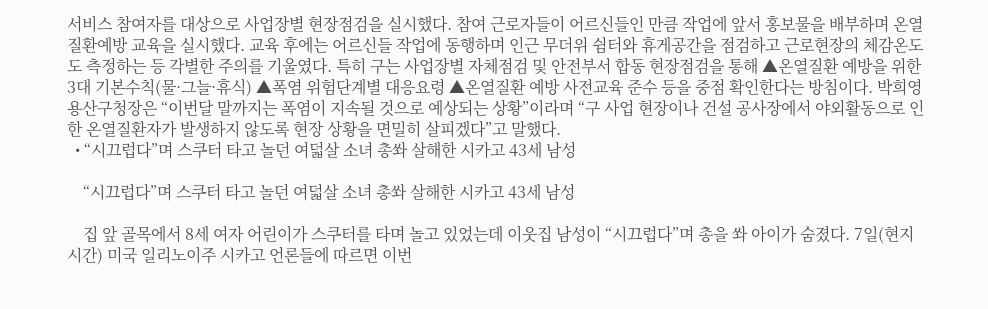서비스 참여자를 대상으로 사업장별 현장점검을 실시했다. 참여 근로자들이 어르신들인 만큼 작업에 앞서 홍보물을 배부하며 온열질환예방 교육을 실시했다. 교육 후에는 어르신들 작업에 동행하며 인근 무더위 쉼터와 휴게공간을 점검하고 근로현장의 체감온도도 측정하는 등 각별한 주의를 기울였다. 특히 구는 사업장별 자체점검 및 안전부서 합동 현장점검을 통해 ▲온열질환 예방을 위한 3대 기본수칙(물·그늘·휴식) ▲폭염 위험단계별 대응요령 ▲온열질환 예방 사전교육 준수 등을 중점 확인한다는 방침이다. 박희영 용산구청장은 “이번달 말까지는 폭염이 지속될 것으로 예상되는 상황”이라며 “구 사업 현장이나 건설 공사장에서 야외활동으로 인한 온열질환자가 발생하지 않도록 현장 상황을 면밀히 살피겠다”고 말했다.
  • “시끄럽다”며 스쿠터 타고 놀던 여덟살 소녀 총쏴 살해한 시카고 43세 남성

    “시끄럽다”며 스쿠터 타고 놀던 여덟살 소녀 총쏴 살해한 시카고 43세 남성

    집 앞 골목에서 8세 여자 어린이가 스쿠터를 타며 놀고 있었는데 이웃집 남성이 “시끄럽다”며 총을 쏴 아이가 숨졌다. 7일(현지시간) 미국 일리노이주 시카고 언론들에 따르면 이번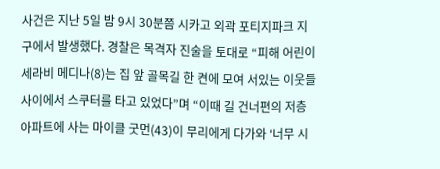사건은 지난 5일 밤 9시 30분쯤 시카고 외곽 포티지파크 지구에서 발생했다. 경찰은 목격자 진술을 토대로 “피해 어린이 세라비 메디나(8)는 집 앞 골목길 한 켠에 모여 서있는 이웃들 사이에서 스쿠터를 타고 있었다”며 “이때 길 건너편의 저층 아파트에 사는 마이클 굿먼(43)이 무리에게 다가와 ‘너무 시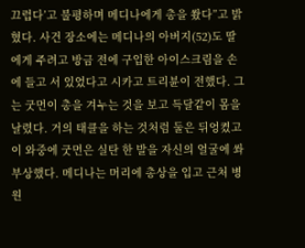끄럽다’고 불평하며 메디나에게 총을 쐈다”고 밝혔다. 사건 장소에는 메디나의 아버지(52)도 딸에게 주려고 방금 전에 구입한 아이스크림을 손에 들고 서 있었다고 시카고 트리뷴이 전했다. 그는 굿먼이 총을 겨누는 것을 보고 득달같이 몸을 날렸다. 거의 태클을 하는 것처럼 둘은 뒤엉켰고 이 와중에 굿먼은 실탄 한 발을 자신의 얼굴에 쏴 부상했다. 메디나는 머리에 총상을 입고 근처 병원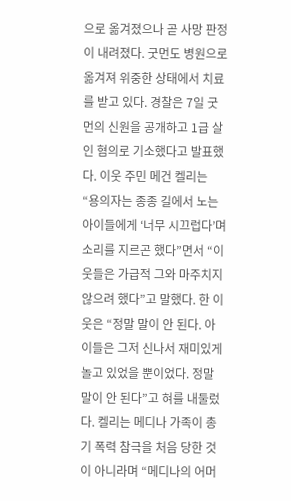으로 옮겨졌으나 곧 사망 판정이 내려졌다. 굿먼도 병원으로 옮겨져 위중한 상태에서 치료를 받고 있다. 경찰은 7일 굿먼의 신원을 공개하고 1급 살인 혐의로 기소했다고 발표했다. 이웃 주민 메건 켈리는 “용의자는 종종 길에서 노는 아이들에게 ‘너무 시끄럽다’며 소리를 지르곤 했다”면서 “이웃들은 가급적 그와 마주치지 않으려 했다”고 말했다. 한 이웃은 “정말 말이 안 된다. 아이들은 그저 신나서 재미있게 놀고 있었을 뿐이었다. 정말 말이 안 된다”고 혀를 내둘렀다. 켈리는 메디나 가족이 총기 폭력 참극을 처음 당한 것이 아니라며 “메디나의 어머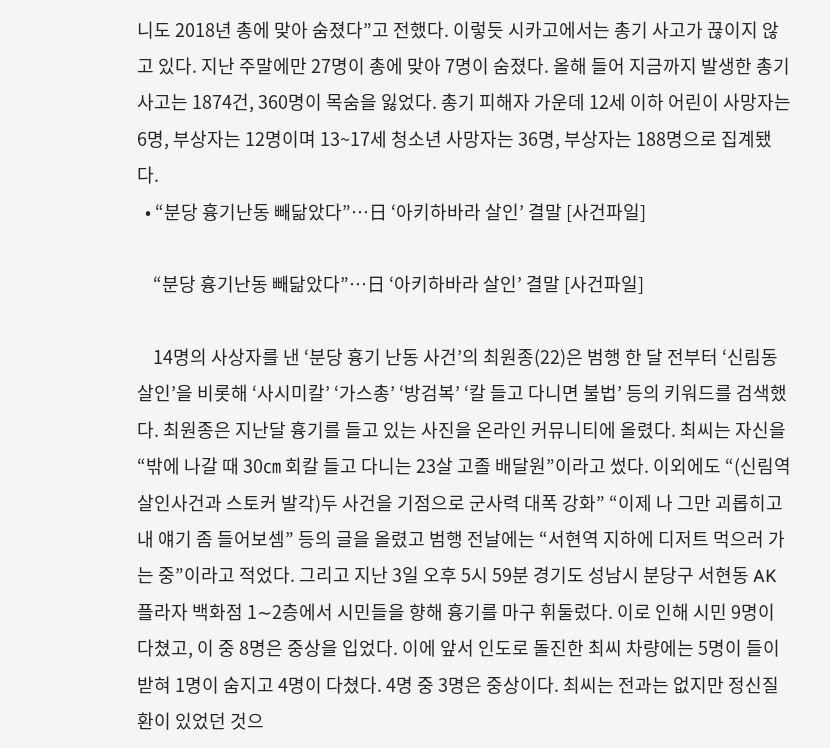니도 2018년 총에 맞아 숨졌다”고 전했다. 이렇듯 시카고에서는 총기 사고가 끊이지 않고 있다. 지난 주말에만 27명이 총에 맞아 7명이 숨졌다. 올해 들어 지금까지 발생한 총기 사고는 1874건, 360명이 목숨을 잃었다. 총기 피해자 가운데 12세 이하 어린이 사망자는 6명, 부상자는 12명이며 13~17세 청소년 사망자는 36명, 부상자는 188명으로 집계됐다.
  • “분당 흉기난동 빼닮았다”…日 ‘아키하바라 살인’ 결말 [사건파일]

    “분당 흉기난동 빼닮았다”…日 ‘아키하바라 살인’ 결말 [사건파일]

    14명의 사상자를 낸 ‘분당 흉기 난동 사건’의 최원종(22)은 범행 한 달 전부터 ‘신림동 살인’을 비롯해 ‘사시미칼’ ‘가스총’ ‘방검복’ ‘칼 들고 다니면 불법’ 등의 키워드를 검색했다. 최원종은 지난달 흉기를 들고 있는 사진을 온라인 커뮤니티에 올렸다. 최씨는 자신을 “밖에 나갈 때 30㎝ 회칼 들고 다니는 23살 고졸 배달원”이라고 썼다. 이외에도 “(신림역 살인사건과 스토커 발각)두 사건을 기점으로 군사력 대폭 강화” “이제 나 그만 괴롭히고 내 얘기 좀 들어보셈” 등의 글을 올렸고 범행 전날에는 “서현역 지하에 디저트 먹으러 가는 중”이라고 적었다. 그리고 지난 3일 오후 5시 59분 경기도 성남시 분당구 서현동 AK플라자 백화점 1∼2층에서 시민들을 향해 흉기를 마구 휘둘렀다. 이로 인해 시민 9명이 다쳤고, 이 중 8명은 중상을 입었다. 이에 앞서 인도로 돌진한 최씨 차량에는 5명이 들이받혀 1명이 숨지고 4명이 다쳤다. 4명 중 3명은 중상이다. 최씨는 전과는 없지만 정신질환이 있었던 것으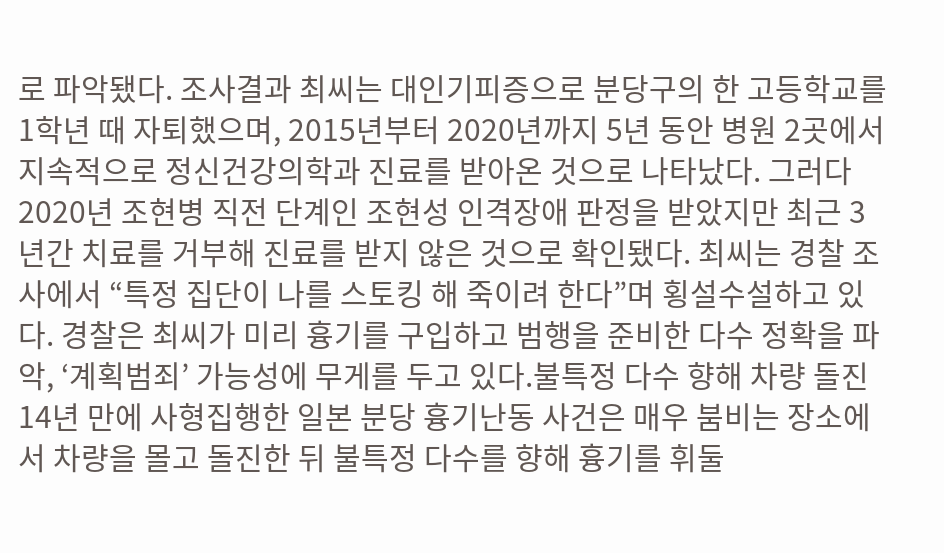로 파악됐다. 조사결과 최씨는 대인기피증으로 분당구의 한 고등학교를 1학년 때 자퇴했으며, 2015년부터 2020년까지 5년 동안 병원 2곳에서 지속적으로 정신건강의학과 진료를 받아온 것으로 나타났다. 그러다 2020년 조현병 직전 단계인 조현성 인격장애 판정을 받았지만 최근 3년간 치료를 거부해 진료를 받지 않은 것으로 확인됐다. 최씨는 경찰 조사에서 “특정 집단이 나를 스토킹 해 죽이려 한다”며 횡설수설하고 있다. 경찰은 최씨가 미리 흉기를 구입하고 범행을 준비한 다수 정확을 파악, ‘계획범죄’ 가능성에 무게를 두고 있다.불특정 다수 향해 차량 돌진14년 만에 사형집행한 일본 분당 흉기난동 사건은 매우 붐비는 장소에서 차량을 몰고 돌진한 뒤 불특정 다수를 향해 흉기를 휘둘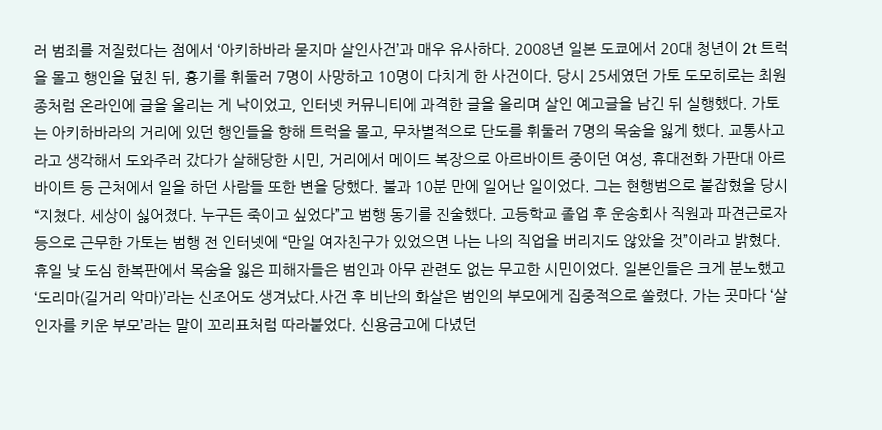러 범죄를 저질렀다는 점에서 ‘아키하바라 묻지마 살인사건’과 매우 유사하다. 2008년 일본 도쿄에서 20대 청년이 2t 트럭을 몰고 행인을 덮친 뒤, 흉기를 휘둘러 7명이 사망하고 10명이 다치게 한 사건이다. 당시 25세였던 가토 도모히로는 최원종처럼 온라인에 글을 올리는 게 낙이었고, 인터넷 커뮤니티에 과격한 글을 올리며 살인 예고글을 남긴 뒤 실행했다. 가토는 아키하바라의 거리에 있던 행인들을 향해 트럭을 몰고, 무차별적으로 단도를 휘둘러 7명의 목숨을 잃게 했다. 교통사고라고 생각해서 도와주러 갔다가 살해당한 시민, 거리에서 메이드 복장으로 아르바이트 중이던 여성, 휴대전화 가판대 아르바이트 등 근처에서 일을 하던 사람들 또한 변을 당했다. 불과 10분 만에 일어난 일이었다. 그는 현행범으로 붙잡혔을 당시 “지쳤다. 세상이 싫어졌다. 누구든 죽이고 싶었다”고 범행 동기를 진술했다. 고등학교 졸업 후 운송회사 직원과 파견근로자 등으로 근무한 가토는 범행 전 인터넷에 “만일 여자친구가 있었으면 나는 나의 직업을 버리지도 않았을 것”이라고 밝혔다. 휴일 낮 도심 한복판에서 목숨을 잃은 피해자들은 범인과 아무 관련도 없는 무고한 시민이었다. 일본인들은 크게 분노했고 ‘도리마(길거리 악마)’라는 신조어도 생겨났다.사건 후 비난의 화살은 범인의 부모에게 집중적으로 쏠렸다. 가는 곳마다 ‘살인자를 키운 부모’라는 말이 꼬리표처럼 따라붙었다. 신용금고에 다녔던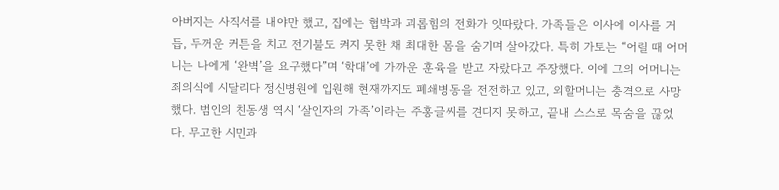아버지는 사직서를 내야만 했고, 집에는 협박과 괴롭힘의 전화가 잇따랐다. 가족들은 이사에 이사를 거듭, 두꺼운 커튼을 치고 전기불도 켜지 못한 채 최대한 몸을 숨기며 살아갔다. 특히 가토는 “어릴 때 어머니는 나에게 ‘완벽’을 요구했다”며 ‘학대’에 가까운 훈육을 받고 자랐다고 주장했다. 이에 그의 어머니는 죄의식에 시달리다 정신병원에 입원해 현재까지도 폐쇄병동을 전전하고 있고, 외할머니는 충격으로 사망했다. 범인의 친동생 역시 ‘살인자의 가족’이라는 주홍글씨를 견디지 못하고, 끝내 스스로 목숨을 끊었다. 무고한 시민과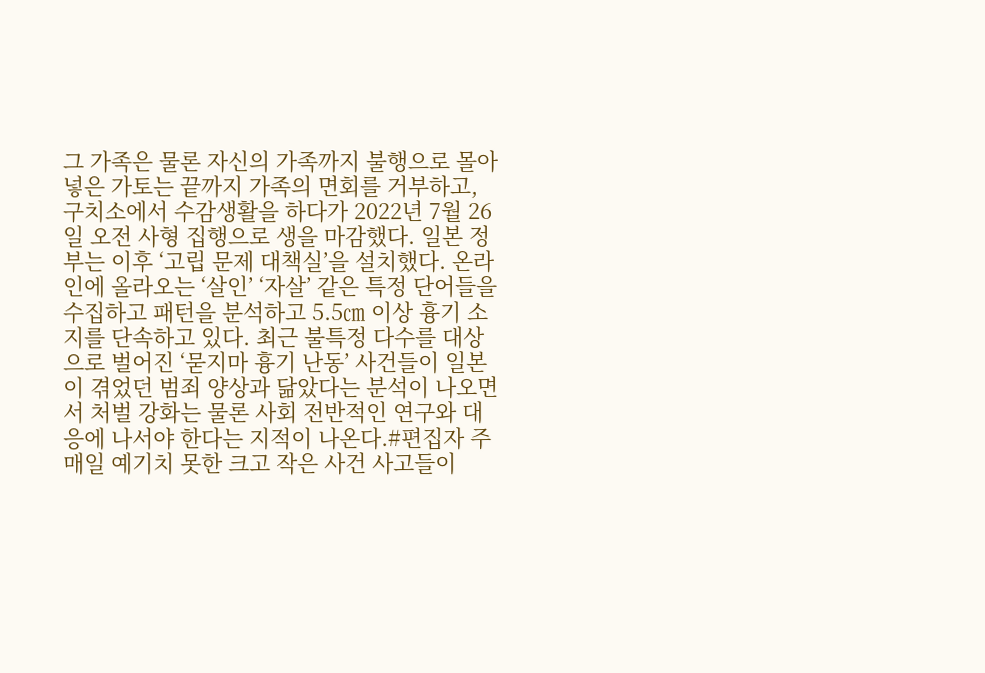그 가족은 물론 자신의 가족까지 불행으로 몰아넣은 가토는 끝까지 가족의 면회를 거부하고, 구치소에서 수감생활을 하다가 2022년 7월 26일 오전 사형 집행으로 생을 마감했다. 일본 정부는 이후 ‘고립 문제 대책실’을 설치했다. 온라인에 올라오는 ‘살인’ ‘자살’ 같은 특정 단어들을 수집하고 패턴을 분석하고 5.5㎝ 이상 흉기 소지를 단속하고 있다. 최근 불특정 다수를 대상으로 벌어진 ‘묻지마 흉기 난동’ 사건들이 일본이 겪었던 범죄 양상과 닮았다는 분석이 나오면서 처벌 강화는 물론 사회 전반적인 연구와 대응에 나서야 한다는 지적이 나온다.#편집자 주 매일 예기치 못한 크고 작은 사건 사고들이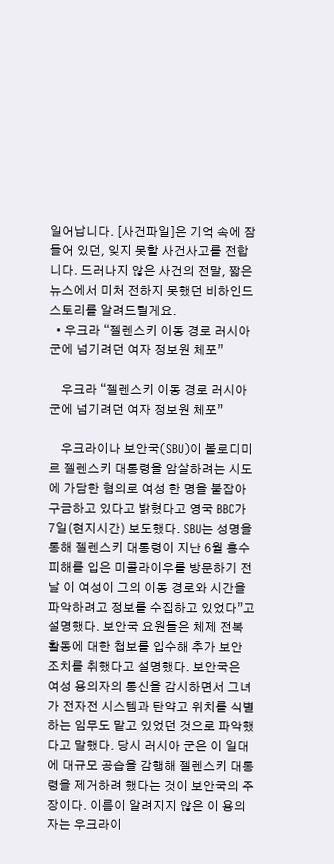일어납니다. [사건파일]은 기억 속에 잠들어 있던, 잊지 못할 사건사고를 전합니다. 드러나지 않은 사건의 전말, 짧은 뉴스에서 미처 전하지 못했던 비하인드스토리를 알려드릴게요.
  • 우크라 “젤렌스키 이동 경로 러시아 군에 넘기려던 여자 정보원 체포”

    우크라 “젤렌스키 이동 경로 러시아 군에 넘기려던 여자 정보원 체포”

    우크라이나 보안국(SBU)이 볼로디미르 젤렌스키 대통령을 암살하려는 시도에 가담한 혐의로 여성 한 명을 붙잡아 구금하고 있다고 밝혔다고 영국 BBC가 7일(현지시간) 보도했다. SBU는 성명을 통해 젤렌스키 대통령이 지난 6월 홍수 피해를 입은 미콜라이우를 방문하기 전날 이 여성이 그의 이동 경로와 시간을 파악하려고 정보를 수집하고 있었다”고 설명했다. 보안국 요원들은 체제 전복 활동에 대한 첩보를 입수해 추가 보안 조치를 취했다고 설명했다. 보안국은 여성 용의자의 통신을 감시하면서 그녀가 전자전 시스템과 탄약고 위치를 식별하는 임무도 맡고 있었던 것으로 파악했다고 말했다. 당시 러시아 군은 이 일대에 대규모 공습을 감행해 젤렌스키 대통령을 제거하려 했다는 것이 보안국의 주장이다. 이름이 알려지지 않은 이 용의자는 우크라이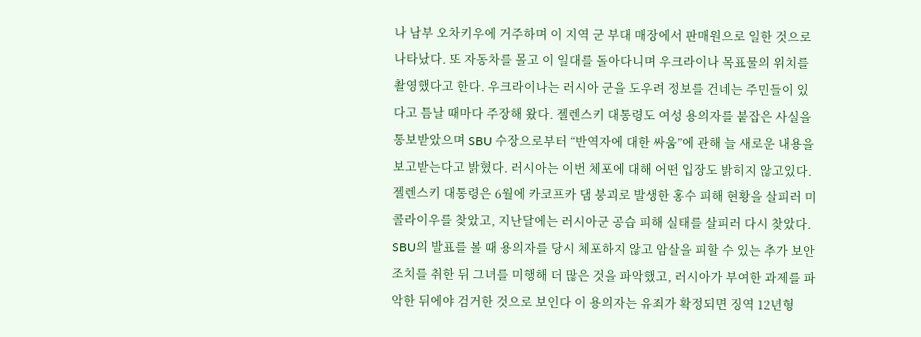나 남부 오차키우에 거주하며 이 지역 군 부대 매장에서 판매원으로 일한 것으로 나타났다. 또 자동차를 몰고 이 일대를 돌아다니며 우크라이나 목표물의 위치를 촬영했다고 한다. 우크라이나는 러시아 군을 도우려 정보를 건네는 주민들이 있다고 틈날 때마다 주장해 왔다. 젤렌스키 대통령도 여성 용의자를 붙잡은 사실을 통보받았으며 SBU 수장으로부터 “반역자에 대한 싸움”에 관해 늘 새로운 내용을 보고받는다고 밝혔다. 러시아는 이번 체포에 대해 어떤 입장도 밝히지 않고있다. 젤렌스키 대통령은 6월에 카코프카 댐 붕괴로 발생한 홍수 피해 현황을 살피러 미콜라이우를 찾았고, 지난달에는 러시아군 공습 피해 실태를 살피러 다시 찾았다. SBU의 발표를 볼 때 용의자를 당시 체포하지 않고 암살을 피할 수 있는 추가 보안 조치를 취한 뒤 그녀를 미행해 더 많은 것을 파악했고, 러시아가 부여한 과제를 파악한 뒤에야 검거한 것으로 보인다 이 용의자는 유죄가 확정되면 징역 12년형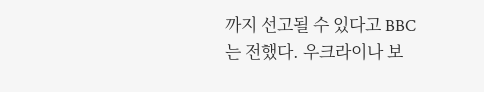까지 선고될 수 있다고 BBC는 전했다. 우크라이나 보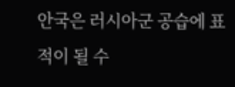안국은 러시아군 공습에 표적이 될 수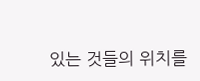있는 것들의 위치를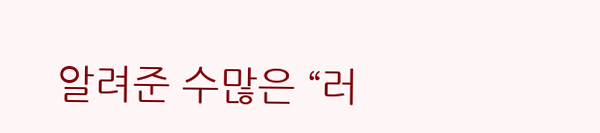알려준 수많은 “러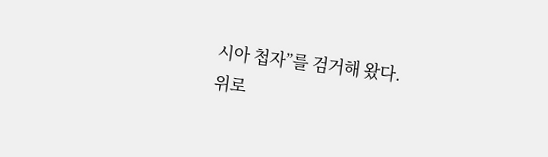시아 첩자”를 검거해 왔다.
위로